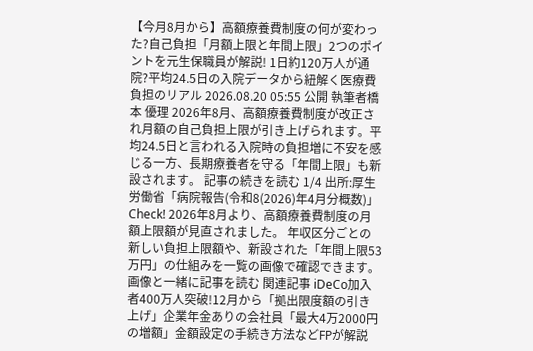【今月8月から】高額療養費制度の何が変わった?自己負担「月額上限と年間上限」2つのポイントを元生保職員が解説! 1日約120万人が通院?平均24.5日の入院データから紐解く医療費負担のリアル 2026.08.20 05:55 公開 執筆者橋本 優理 2026年8月、高額療養費制度が改正され月額の自己負担上限が引き上げられます。平均24.5日と言われる入院時の負担増に不安を感じる一方、長期療養者を守る「年間上限」も新設されます。 記事の続きを読む 1/4 出所:厚生労働省「病院報告(令和8(2026)年4月分概数)」 Check! 2026年8月より、高額療養費制度の月額上限額が見直されました。 年収区分ごとの新しい負担上限額や、新設された「年間上限53万円」の仕組みを一覧の画像で確認できます。 画像と一緒に記事を読む 関連記事 iDeCo加入者400万人突破!12月から「拠出限度額の引き上げ」企業年金ありの会社員「最大4万2000円の増額」金額設定の手続き方法などFPが解説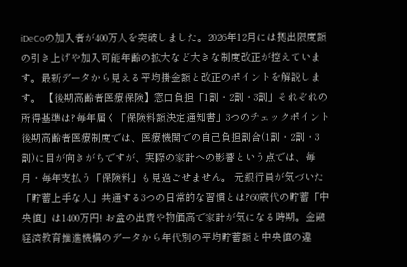iDeCoの加入者が400万人を突破しました。2026年12月には拠出限度額の引き上げや加入可能年齢の拡大など大きな制度改正が控えています。最新データから見える平均掛金額と改正のポイントを解説します。 【後期高齢者医療保険】窓口負担「1割・2割・3割」それぞれの所得基準は?毎年届く「保険料額決定通知書」3つのチェックポイント 後期高齢者医療制度では、医療機関での自己負担割合(1割・2割・3割)に目が向きがちですが、実際の家計への影響という点では、毎月・毎年支払う「保険料」も見過ごせません。 元銀行員が気づいた「貯蓄上手な人」共通する3つの日常的な習慣とは?60歳代の貯蓄「中央値」は1400万円! お盆の出費や物価高で家計が気になる時期。金融経済教育推進機構のデータから年代別の平均貯蓄額と中央値の違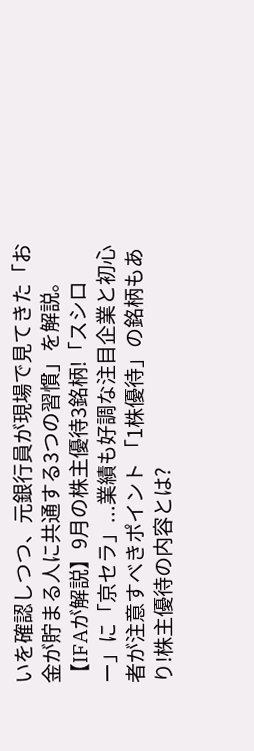いを確認しつつ、元銀行員が現場で見てきた「お金が貯まる人に共通する3つの習慣」を解説。 【IFAが解説】9月の株主優待3銘柄!「スシロー」に「京セラ」...業績も好調な注目企業と初心者が注意すべきポイント 「1株優待」の銘柄もあり!株主優待の内容とは?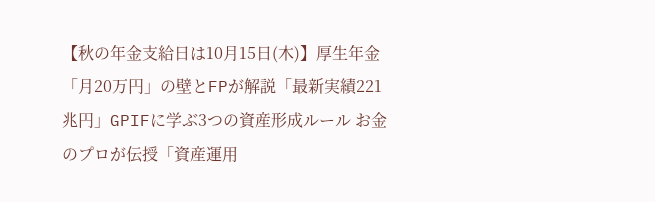【秋の年金支給日は10月15日(木)】厚生年金「月20万円」の壁とFPが解説「最新実績221兆円」GPIFに学ぶ3つの資産形成ルール お金のプロが伝授「資産運用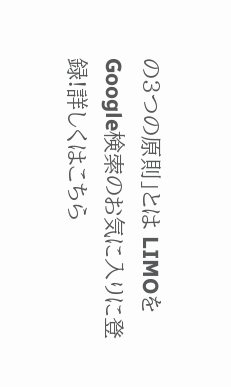の3つの原則」とは LIMOをGoogle検索のお気に入りに登録!詳しくはこちら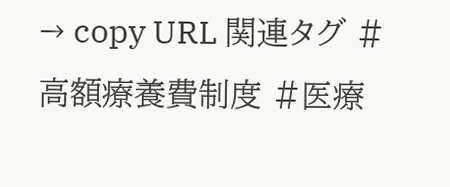→ copy URL 関連タグ #高額療養費制度 #医療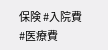保険 #入院費 #医療費